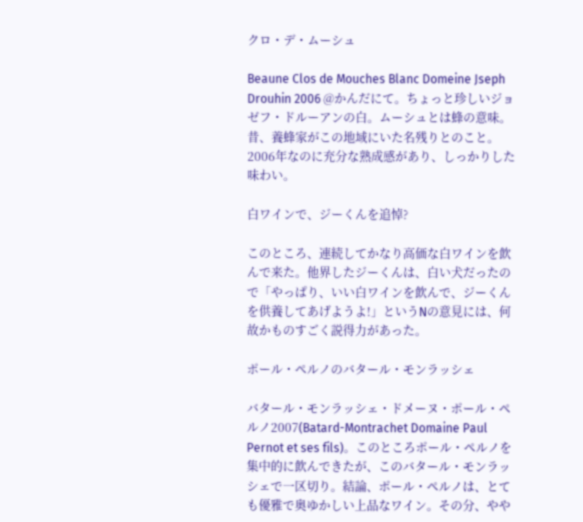クロ・デ・ムーシュ

Beaune Clos de Mouches Blanc Domeine Jseph Drouhin 2006 @かんだにて。ちょっと珍しいジョゼフ・ドルーアンの白。ムーシュとは蜂の意味。昔、養蜂家がこの地域にいた名残りとのこと。2006年なのに充分な熟成感があり、しっかりした味わい。

白ワインで、ジーくんを追悼?

このところ、連続してかなり高価な白ワインを飲んで来た。他界したジーくんは、白い犬だったので「やっぱり、いい白ワインを飲んで、ジーくんを供養してあげようよ!」というNの意見には、何故かものすごく説得力があった。

ポール・ペルノのバタール・モンラッシェ

バタール・モンラッシェ・ドメーヌ・ポール・ペルノ2007(Batard-Montrachet Domaine Paul Pernot et ses fils)。このところポール・ペルノを集中的に飲んできたが、このバタール・モンラッシェで一区切り。結論、ポール・ペルノは、とても優雅で奥ゆかしい上品なワイン。その分、やや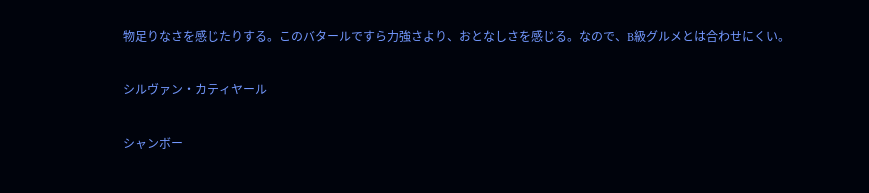物足りなさを感じたりする。このバタールですら力強さより、おとなしさを感じる。なので、B級グルメとは合わせにくい。

シルヴァン・カティヤール

シャンボー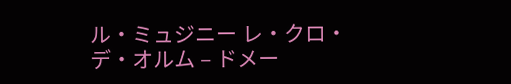ル・ミュジニー レ・クロ・デ・オルム – ドメー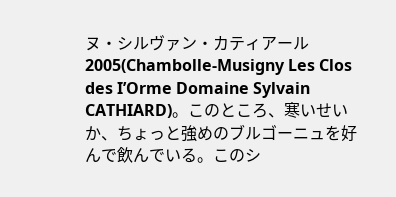ヌ・シルヴァン・カティアール2005(Chambolle-Musigny Les Clos des I’Orme Domaine Sylvain CATHIARD)。このところ、寒いせいか、ちょっと強めのブルゴーニュを好んで飲んでいる。このシ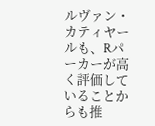ルヴァン・カティヤールも、Rパーカーが高く評価していることからも推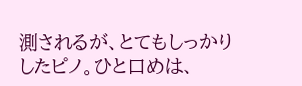測されるが、とてもしっかりしたピノ。ひと口めは、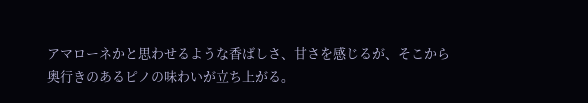アマローネかと思わせるような香ばしさ、甘さを感じるが、そこから奥行きのあるピノの味わいが立ち上がる。